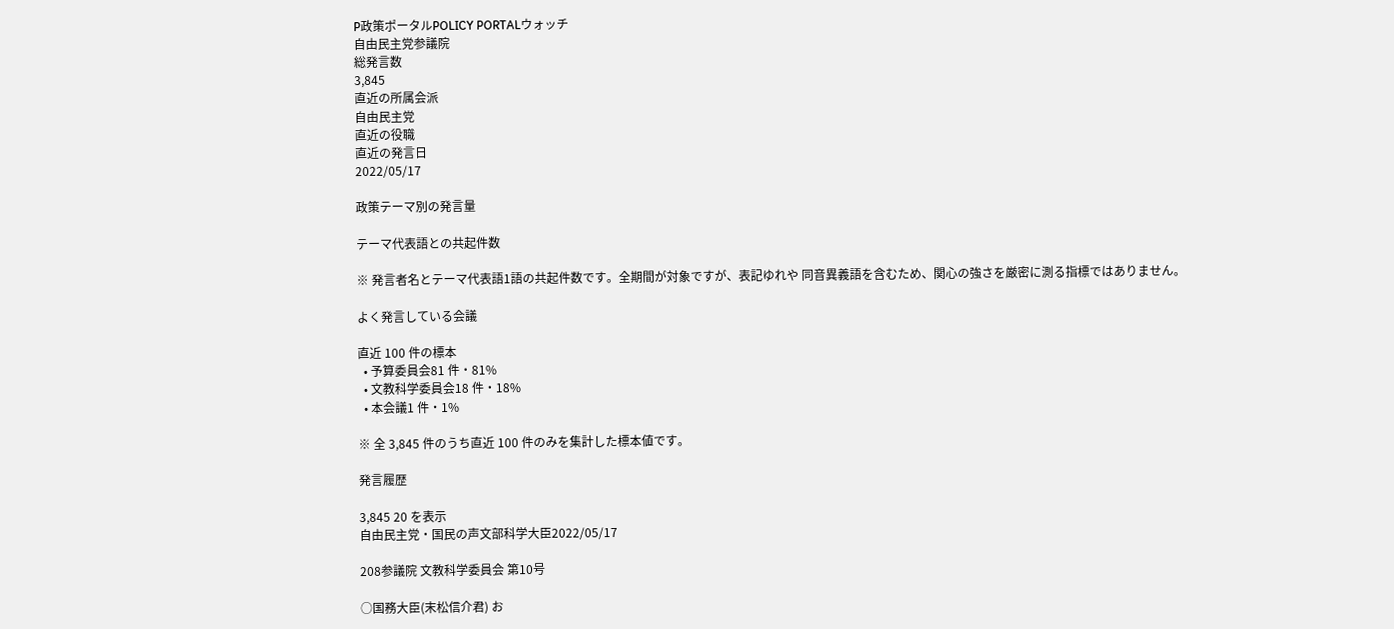P政策ポータルPOLICY PORTALウォッチ
自由民主党参議院
総発言数
3,845
直近の所属会派
自由民主党
直近の役職
直近の発言日
2022/05/17

政策テーマ別の発言量

テーマ代表語との共起件数

※ 発言者名とテーマ代表語1語の共起件数です。全期間が対象ですが、表記ゆれや 同音異義語を含むため、関心の強さを厳密に測る指標ではありません。

よく発言している会議

直近 100 件の標本
  • 予算委員会81 件・81%
  • 文教科学委員会18 件・18%
  • 本会議1 件・1%

※ 全 3,845 件のうち直近 100 件のみを集計した標本値です。

発言履歴

3,845 20 を表示
自由民主党・国民の声文部科学大臣2022/05/17

208参議院 文教科学委員会 第10号

○国務大臣(末松信介君) お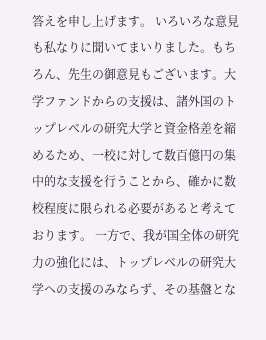答えを申し上げます。 いろいろな意見も私なりに聞いてまいりました。もちろん、先生の御意見もございます。大学ファンドからの支援は、諸外国のトップレベルの研究大学と資金格差を縮めるため、一校に対して数百億円の集中的な支援を行うことから、確かに数校程度に限られる必要があると考えております。 一方で、我が国全体の研究力の強化には、トップレベルの研究大学への支援のみならず、その基盤とな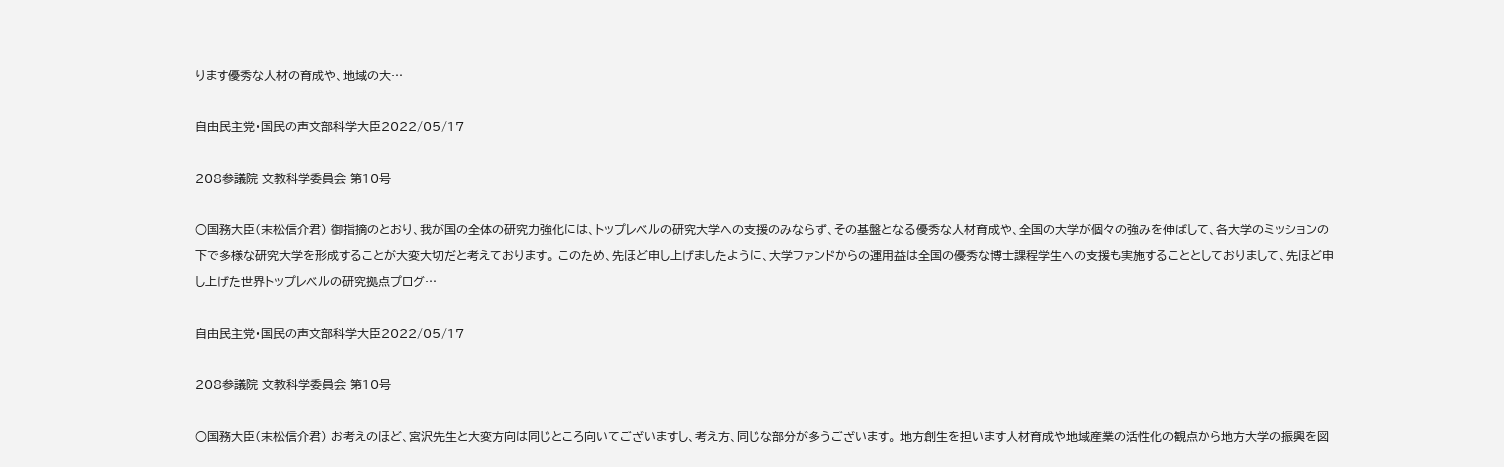ります優秀な人材の育成や、地域の大…

自由民主党・国民の声文部科学大臣2022/05/17

208参議院 文教科学委員会 第10号

○国務大臣(末松信介君) 御指摘のとおり、我が国の全体の研究力強化には、トップレベルの研究大学への支援のみならず、その基盤となる優秀な人材育成や、全国の大学が個々の強みを伸ばして、各大学のミッションの下で多様な研究大学を形成することが大変大切だと考えております。 このため、先ほど申し上げましたように、大学ファンドからの運用益は全国の優秀な博士課程学生への支援も実施することとしておりまして、先ほど申し上げた世界トップレベルの研究拠点プログ…

自由民主党・国民の声文部科学大臣2022/05/17

208参議院 文教科学委員会 第10号

○国務大臣(末松信介君) お考えのほど、宮沢先生と大変方向は同じところ向いてございますし、考え方、同じな部分が多うございます。 地方創生を担います人材育成や地域産業の活性化の観点から地方大学の振興を図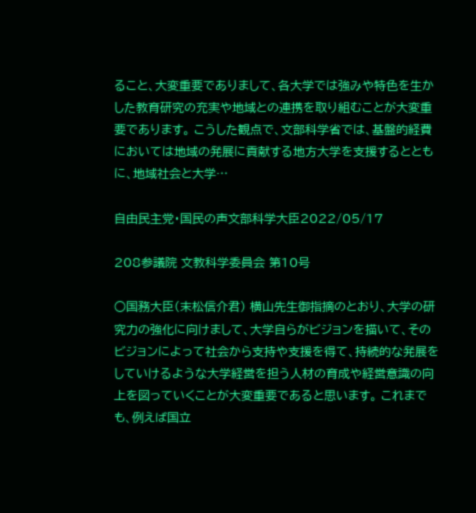ること、大変重要でありまして、各大学では強みや特色を生かした教育研究の充実や地域との連携を取り組むことが大変重要であります。 こうした観点で、文部科学省では、基盤的経費においては地域の発展に貢献する地方大学を支援するとともに、地域社会と大学…

自由民主党・国民の声文部科学大臣2022/05/17

208参議院 文教科学委員会 第10号

○国務大臣(末松信介君) 横山先生御指摘のとおり、大学の研究力の強化に向けまして、大学自らがビジョンを描いて、そのビジョンによって社会から支持や支援を得て、持続的な発展をしていけるような大学経営を担う人材の育成や経営意識の向上を図っていくことが大変重要であると思います。 これまでも、例えば国立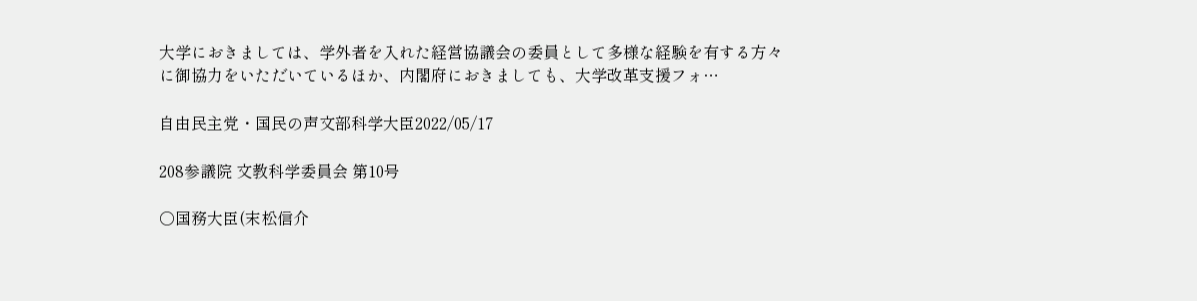大学におきましては、学外者を入れた経営協議会の委員として多様な経験を有する方々に御協力をいただいているほか、内閣府におきましても、大学改革支援フォ…

自由民主党・国民の声文部科学大臣2022/05/17

208参議院 文教科学委員会 第10号

○国務大臣(末松信介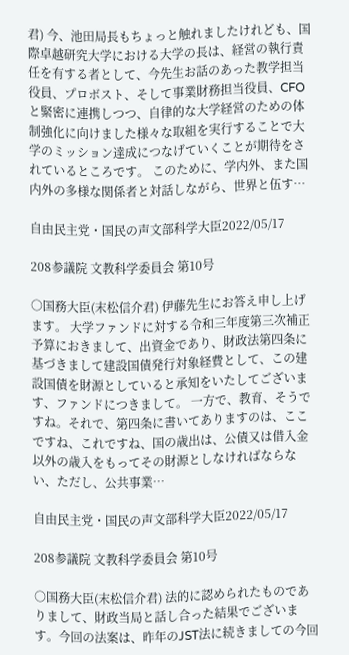君) 今、池田局長もちょっと触れましたけれども、国際卓越研究大学における大学の長は、経営の執行責任を有する者として、今先生お話のあった教学担当役員、プロボスト、そして事業財務担当役員、CFOと緊密に連携しつつ、自律的な大学経営のための体制強化に向けました様々な取組を実行することで大学のミッション達成につなげていくことが期待をされているところです。 このために、学内外、また国内外の多様な関係者と対話しながら、世界と伍す…

自由民主党・国民の声文部科学大臣2022/05/17

208参議院 文教科学委員会 第10号

○国務大臣(末松信介君) 伊藤先生にお答え申し上げます。 大学ファンドに対する令和三年度第三次補正予算におきまして、出資金であり、財政法第四条に基づきまして建設国債発行対象経費として、この建設国債を財源としていると承知をいたしてございます、ファンドにつきまして。 一方で、教育、そうですね。それで、第四条に書いてありますのは、ここですね、これですね、国の歳出は、公債又は借入金以外の歳入をもってその財源としなければならない、ただし、公共事業…

自由民主党・国民の声文部科学大臣2022/05/17

208参議院 文教科学委員会 第10号

○国務大臣(末松信介君) 法的に認められたものでありまして、財政当局と話し合った結果でございます。今回の法案は、昨年のJST法に続きましての今回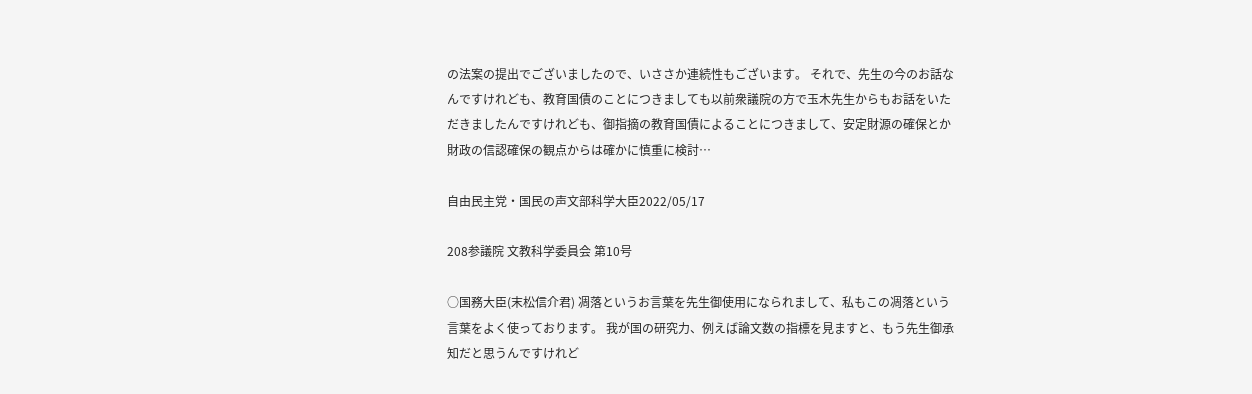の法案の提出でございましたので、いささか連続性もございます。 それで、先生の今のお話なんですけれども、教育国債のことにつきましても以前衆議院の方で玉木先生からもお話をいただきましたんですけれども、御指摘の教育国債によることにつきまして、安定財源の確保とか財政の信認確保の観点からは確かに慎重に検討…

自由民主党・国民の声文部科学大臣2022/05/17

208参議院 文教科学委員会 第10号

○国務大臣(末松信介君) 凋落というお言葉を先生御使用になられまして、私もこの凋落という言葉をよく使っております。 我が国の研究力、例えば論文数の指標を見ますと、もう先生御承知だと思うんですけれど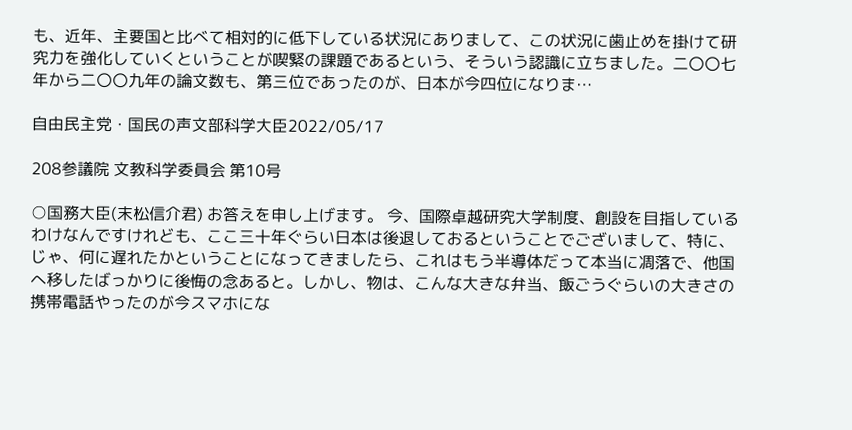も、近年、主要国と比べて相対的に低下している状況にありまして、この状況に歯止めを掛けて研究力を強化していくということが喫緊の課題であるという、そういう認識に立ちました。二〇〇七年から二〇〇九年の論文数も、第三位であったのが、日本が今四位になりま…

自由民主党・国民の声文部科学大臣2022/05/17

208参議院 文教科学委員会 第10号

○国務大臣(末松信介君) お答えを申し上げます。 今、国際卓越研究大学制度、創設を目指しているわけなんですけれども、ここ三十年ぐらい日本は後退しておるということでございまして、特に、じゃ、何に遅れたかということになってきましたら、これはもう半導体だって本当に凋落で、他国へ移したばっかりに後悔の念あると。しかし、物は、こんな大きな弁当、飯ごうぐらいの大きさの携帯電話やったのが今スマホにな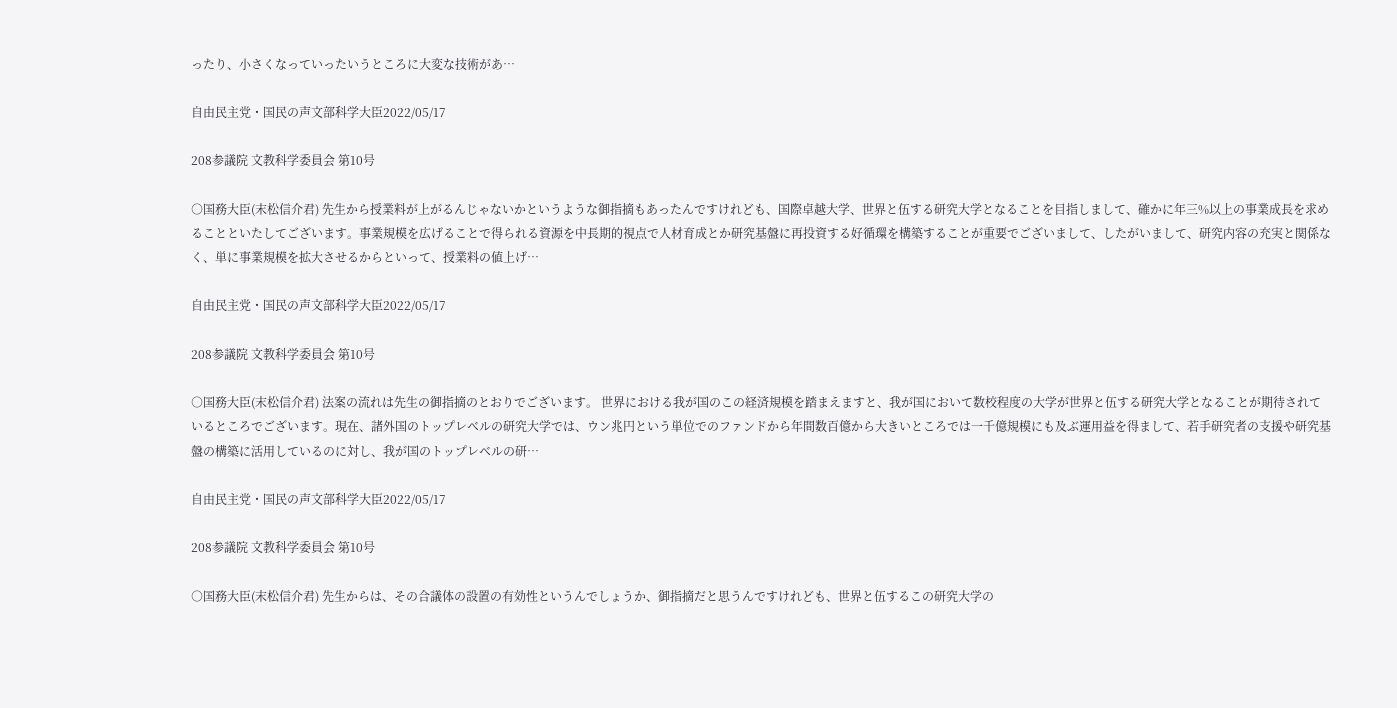ったり、小さくなっていったいうところに大変な技術があ…

自由民主党・国民の声文部科学大臣2022/05/17

208参議院 文教科学委員会 第10号

○国務大臣(末松信介君) 先生から授業料が上がるんじゃないかというような御指摘もあったんですけれども、国際卓越大学、世界と伍する研究大学となることを目指しまして、確かに年三%以上の事業成長を求めることといたしてございます。事業規模を広げることで得られる資源を中長期的視点で人材育成とか研究基盤に再投資する好循環を構築することが重要でございまして、したがいまして、研究内容の充実と関係なく、単に事業規模を拡大させるからといって、授業料の値上げ…

自由民主党・国民の声文部科学大臣2022/05/17

208参議院 文教科学委員会 第10号

○国務大臣(末松信介君) 法案の流れは先生の御指摘のとおりでございます。 世界における我が国のこの経済規模を踏まえますと、我が国において数校程度の大学が世界と伍する研究大学となることが期待されているところでございます。現在、諸外国のトップレベルの研究大学では、ウン兆円という単位でのファンドから年間数百億から大きいところでは一千億規模にも及ぶ運用益を得まして、若手研究者の支援や研究基盤の構築に活用しているのに対し、我が国のトップレベルの研…

自由民主党・国民の声文部科学大臣2022/05/17

208参議院 文教科学委員会 第10号

○国務大臣(末松信介君) 先生からは、その合議体の設置の有効性というんでしょうか、御指摘だと思うんですけれども、世界と伍するこの研究大学の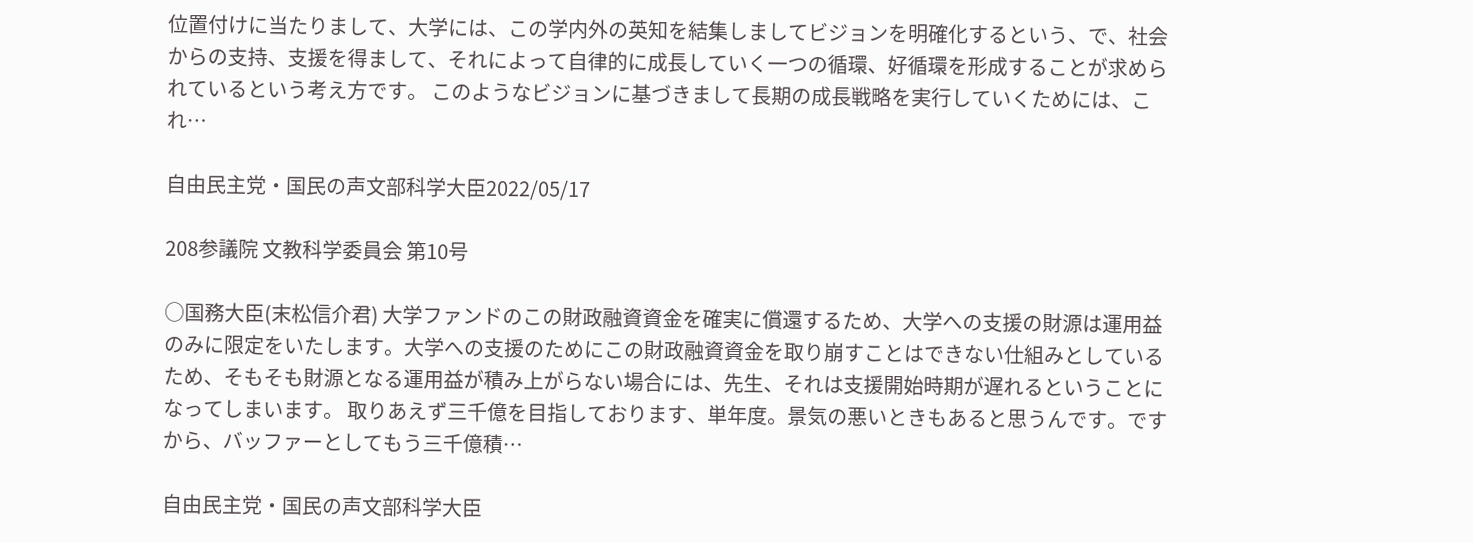位置付けに当たりまして、大学には、この学内外の英知を結集しましてビジョンを明確化するという、で、社会からの支持、支援を得まして、それによって自律的に成長していく一つの循環、好循環を形成することが求められているという考え方です。 このようなビジョンに基づきまして長期の成長戦略を実行していくためには、これ…

自由民主党・国民の声文部科学大臣2022/05/17

208参議院 文教科学委員会 第10号

○国務大臣(末松信介君) 大学ファンドのこの財政融資資金を確実に償還するため、大学への支援の財源は運用益のみに限定をいたします。大学への支援のためにこの財政融資資金を取り崩すことはできない仕組みとしているため、そもそも財源となる運用益が積み上がらない場合には、先生、それは支援開始時期が遅れるということになってしまいます。 取りあえず三千億を目指しております、単年度。景気の悪いときもあると思うんです。ですから、バッファーとしてもう三千億積…

自由民主党・国民の声文部科学大臣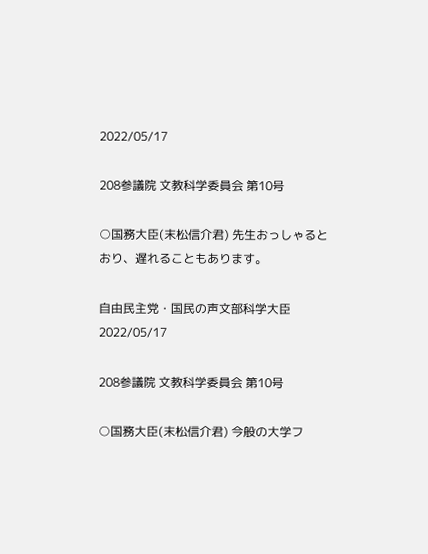2022/05/17

208参議院 文教科学委員会 第10号

○国務大臣(末松信介君) 先生おっしゃるとおり、遅れることもあります。

自由民主党・国民の声文部科学大臣2022/05/17

208参議院 文教科学委員会 第10号

○国務大臣(末松信介君) 今般の大学フ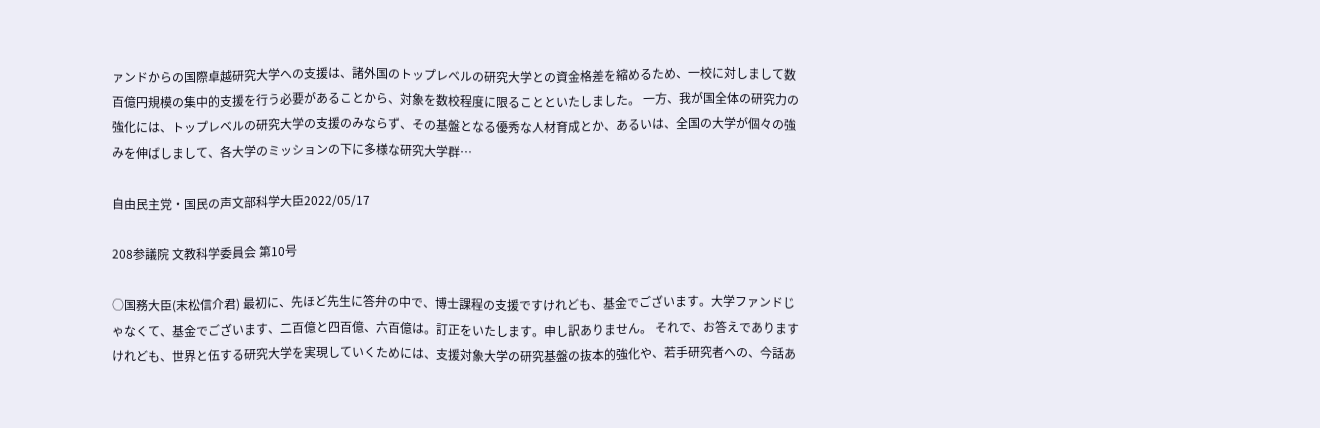ァンドからの国際卓越研究大学への支援は、諸外国のトップレベルの研究大学との資金格差を縮めるため、一校に対しまして数百億円規模の集中的支援を行う必要があることから、対象を数校程度に限ることといたしました。 一方、我が国全体の研究力の強化には、トップレベルの研究大学の支援のみならず、その基盤となる優秀な人材育成とか、あるいは、全国の大学が個々の強みを伸ばしまして、各大学のミッションの下に多様な研究大学群…

自由民主党・国民の声文部科学大臣2022/05/17

208参議院 文教科学委員会 第10号

○国務大臣(末松信介君) 最初に、先ほど先生に答弁の中で、博士課程の支援ですけれども、基金でございます。大学ファンドじゃなくて、基金でございます、二百億と四百億、六百億は。訂正をいたします。申し訳ありません。 それで、お答えでありますけれども、世界と伍する研究大学を実現していくためには、支援対象大学の研究基盤の抜本的強化や、若手研究者への、今話あ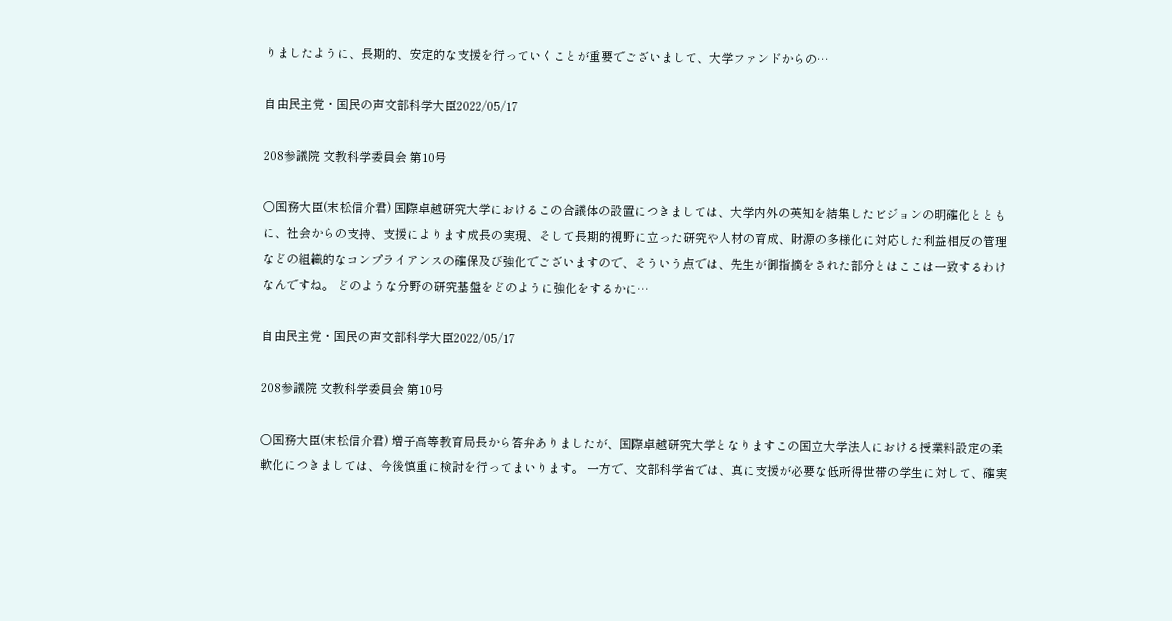りましたように、長期的、安定的な支援を行っていくことが重要でございまして、大学ファンドからの…

自由民主党・国民の声文部科学大臣2022/05/17

208参議院 文教科学委員会 第10号

○国務大臣(末松信介君) 国際卓越研究大学におけるこの合議体の設置につきましては、大学内外の英知を結集したビジョンの明確化とともに、社会からの支持、支援によります成長の実現、そして長期的視野に立った研究や人材の育成、財源の多様化に対応した利益相反の管理などの組織的なコンプライアンスの確保及び強化でございますので、そういう点では、先生が御指摘をされた部分とはここは一致するわけなんですね。 どのような分野の研究基盤をどのように強化をするかに…

自由民主党・国民の声文部科学大臣2022/05/17

208参議院 文教科学委員会 第10号

○国務大臣(末松信介君) 増子高等教育局長から答弁ありましたが、国際卓越研究大学となりますこの国立大学法人における授業料設定の柔軟化につきましては、今後慎重に検討を行ってまいります。 一方で、文部科学省では、真に支援が必要な低所得世帯の学生に対して、確実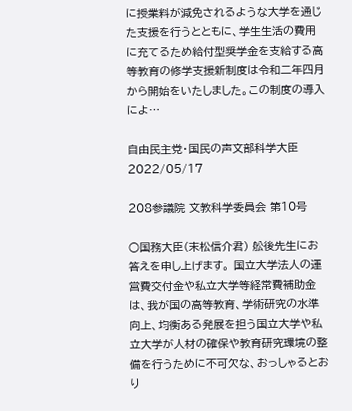に授業料が減免されるような大学を通じた支援を行うとともに、学生生活の費用に充てるため給付型奨学金を支給する高等教育の修学支援新制度は令和二年四月から開始をいたしました。この制度の導入によ…

自由民主党・国民の声文部科学大臣2022/05/17

208参議院 文教科学委員会 第10号

○国務大臣(末松信介君) 舩後先生にお答えを申し上げます。 国立大学法人の運営費交付金や私立大学等経常費補助金は、我が国の高等教育、学術研究の水準向上、均衡ある発展を担う国立大学や私立大学が人材の確保や教育研究環境の整備を行うために不可欠な、おっしゃるとおり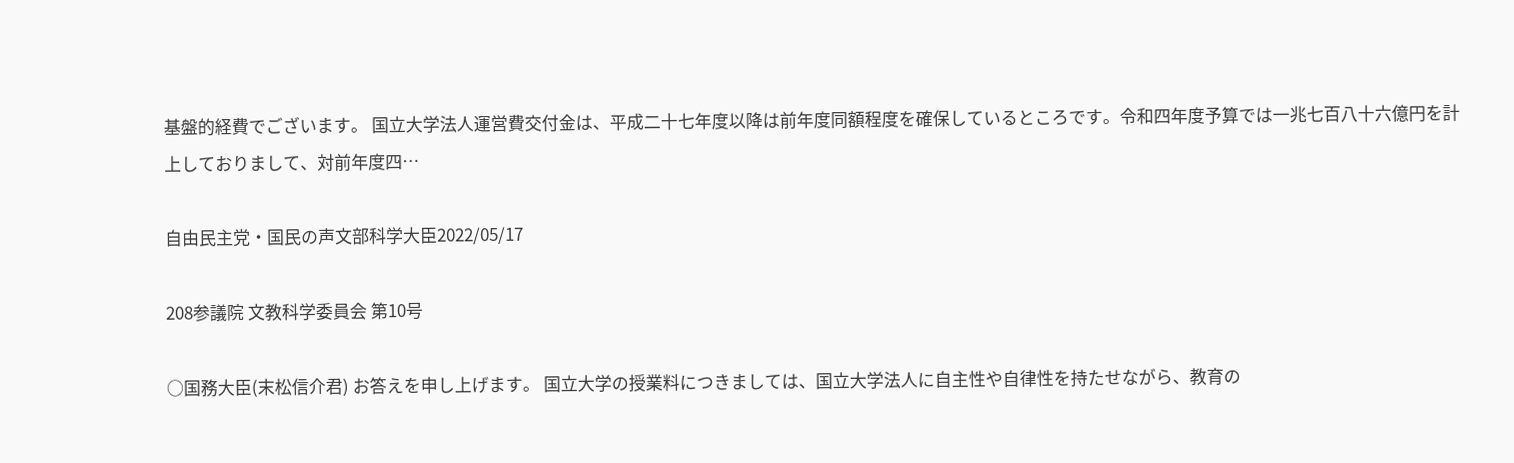基盤的経費でございます。 国立大学法人運営費交付金は、平成二十七年度以降は前年度同額程度を確保しているところです。令和四年度予算では一兆七百八十六億円を計上しておりまして、対前年度四…

自由民主党・国民の声文部科学大臣2022/05/17

208参議院 文教科学委員会 第10号

○国務大臣(末松信介君) お答えを申し上げます。 国立大学の授業料につきましては、国立大学法人に自主性や自律性を持たせながら、教育の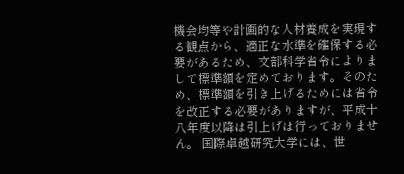機会均等や計画的な人材養成を実現する観点から、適正な水準を確保する必要があるため、文部科学省令によりまして標準額を定めております。そのため、標準額を引き上げるためには省令を改正する必要がありますが、平成十八年度以降は引上げは行っておりません。 国際卓越研究大学には、世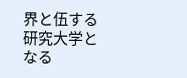界と伍する研究大学となる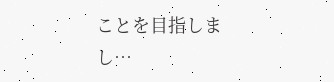ことを目指しまし…